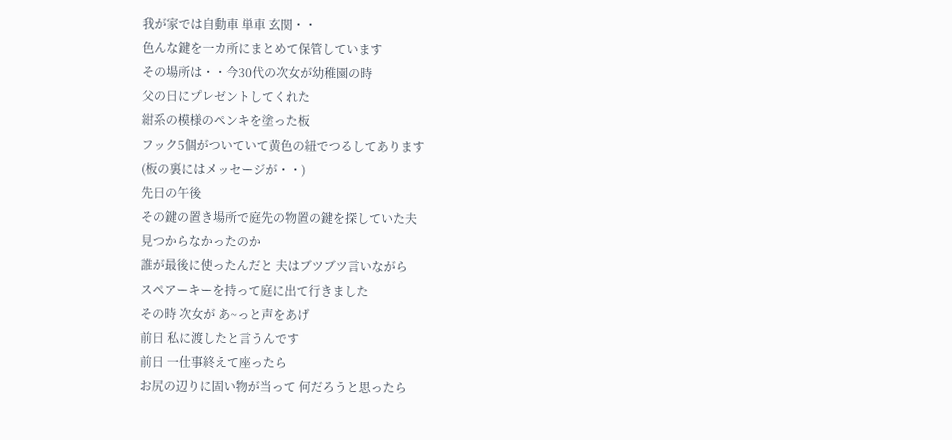我が家では自動車 単車 玄関・・
色んな鍵を一カ所にまとめて保管しています
その場所は・・今30代の次女が幼稚園の時
父の日にプレゼントしてくれた
紺系の模様のペンキを塗った板
フック5個がついていて黄色の紐でつるしてあります
(板の裏にはメッセージが・・)
先日の午後
その鍵の置き場所で庭先の物置の鍵を探していた夫
見つからなかったのか
誰が最後に使ったんだと 夫はブツブツ言いながら
スペアーキーを持って庭に出て行きました
その時 次女が あ~っと声をあげ
前日 私に渡したと言うんです
前日 一仕事終えて座ったら
お尻の辺りに固い物が当って 何だろうと思ったら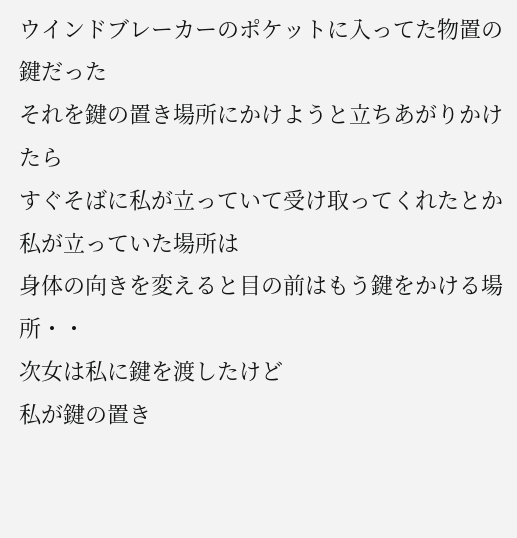ウインドブレーカーのポケットに入ってた物置の鍵だった
それを鍵の置き場所にかけようと立ちあがりかけたら
すぐそばに私が立っていて受け取ってくれたとか
私が立っていた場所は
身体の向きを変えると目の前はもう鍵をかける場所・・
次女は私に鍵を渡したけど
私が鍵の置き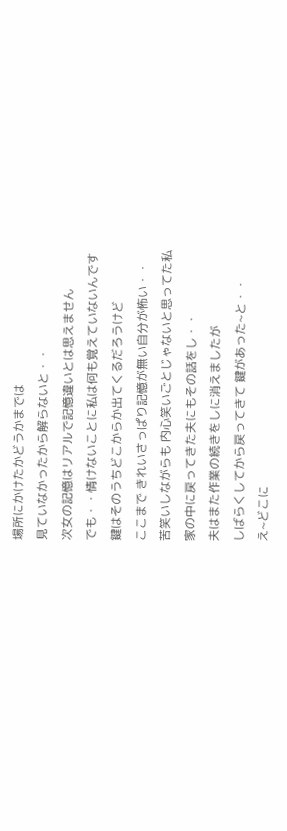場所にかけたかどうかまでは
見ていなかったから解らないと・・
次女の記憶はリアルで記憶違いとは思えません
でも・・情けないことに私は何も覚えていないんです
鍵はそのうちどこからか出てくるだろうけど
ここまで きれいさっぱり記憶が無い自分が怖い・・
苦笑いしながらも 内心笑いごとじゃないと思ってた私
家の中に戻ってきた夫にもその話をし・・
夫はまた作業の続きをしに消えましたが
しばらくしてから戻ってきて 鍵があった~と・・
え~どこに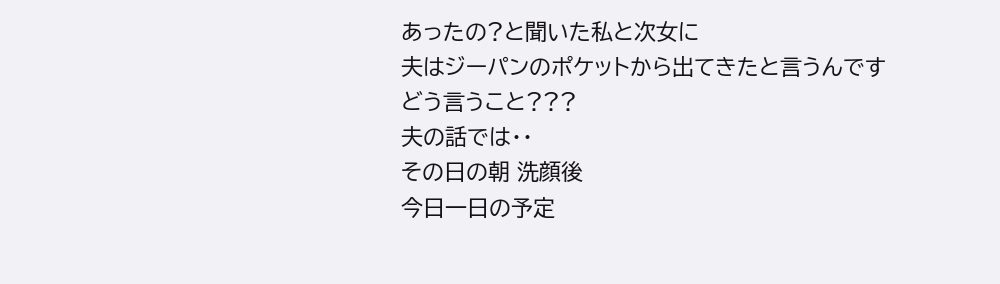あったの?と聞いた私と次女に
夫はジーパンのポケットから出てきたと言うんです
どう言うこと???
夫の話では・・
その日の朝 洗顔後
今日一日の予定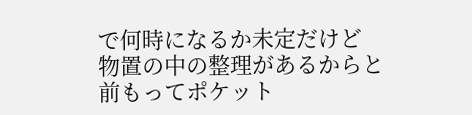で何時になるか未定だけど
物置の中の整理があるからと
前もってポケット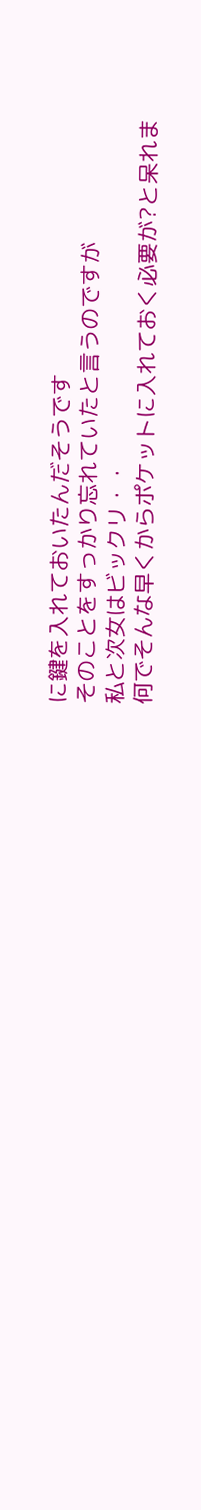に鍵を入れておいたんだそうです
そのことをすっかり忘れていたと言うのですが
私と次女はビックリ・・
何でそんな早くからポケットに入れておく必要が?と呆れま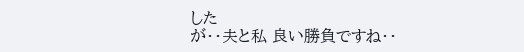した
が・・夫と私 良い勝負ですね・・